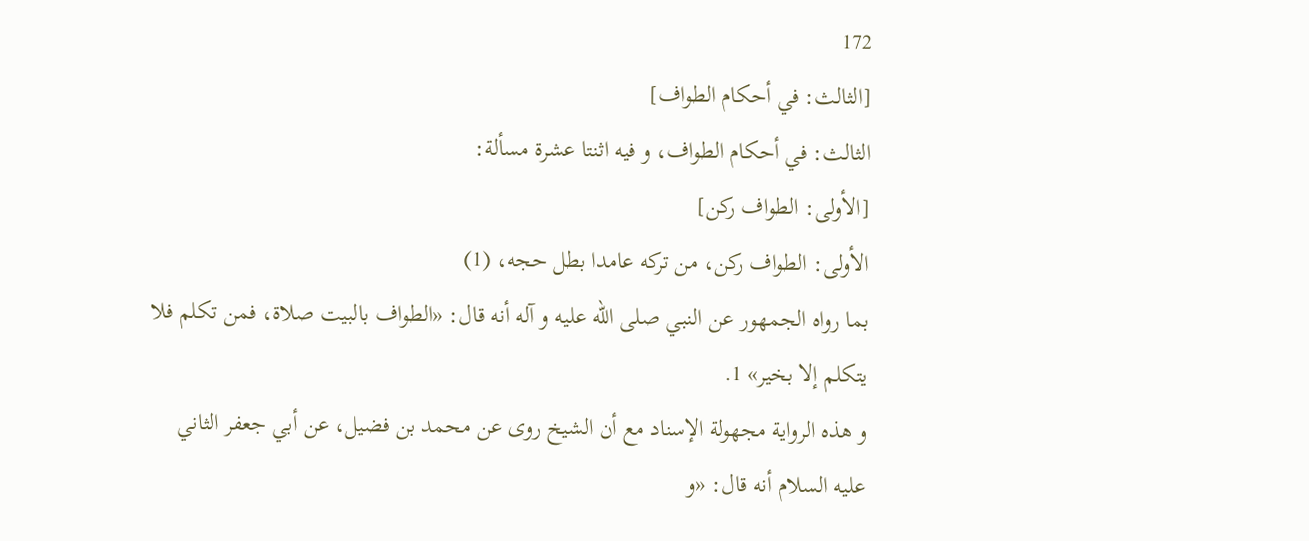172
[الثالث: في أحكام الطواف]
الثالث: في أحكام الطواف، و فيه اثنتا عشرة مسألة:
[الأولى: الطواف ركن]
الأولى: الطواف ركن، من تركه عامدا بطل حجه، (1)
بما رواه الجمهور عن النبي صلى اللّه عليه و آله أنه قال: «الطواف بالبيت صلاة، فمن تكلم فلا يتكلم إلا بخير» 1.
و هذه الرواية مجهولة الإسناد مع أن الشيخ روى عن محمد بن فضيل، عن أبي جعفر الثاني عليه السلام أنه قال: «و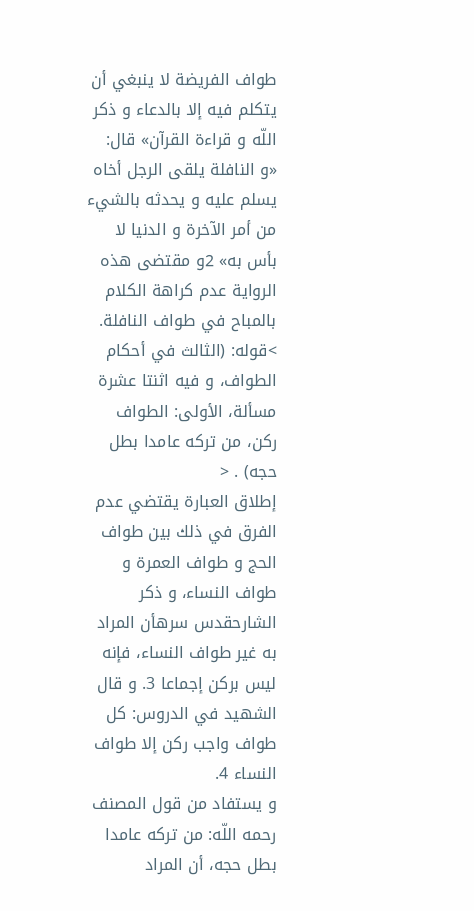طواف الفريضة لا ينبغي أن يتكلم فيه إلا بالدعاء و ذكر اللّه و قراءة القرآن» قال: «و النافلة يلقى الرجل أخاه يسلم عليه و يحدثه بالشيء من أمر الآخرة و الدنيا لا بأس به» 2و مقتضى هذه الرواية عدم كراهة الكلام بالمباح في طواف النافلة.
>قوله: (الثالث في أحكام الطواف، و فيه اثنتا عشرة مسألة، الأولى: الطواف ركن، من تركه عامدا بطل حجه) . <
إطلاق العبارة يقتضي عدم الفرق في ذلك بين طواف الحج و طواف العمرة و طواف النساء، و ذكر الشارحقدس سرهأن المراد به غير طواف النساء، فإنه ليس بركن إجماعا 3. و قال الشهيد في الدروس: كل طواف واجب ركن إلا طواف النساء 4.
و يستفاد من قول المصنف رحمه اللّه: من تركه عامدا بطل حجه، أن المراد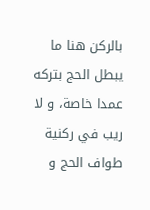بالركن هنا ما يبطل الحج بتركه عمدا خاصة، و لا ريب في ركنية طواف الحج و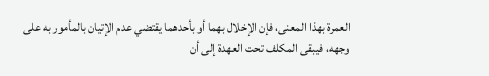العمرة بهذا المعنى، فإن الإخلال بهما أو بأحدهما يقتضي عدم الإتيان بالمأمور به على وجهه، فيبقى المكلف تحت العهدة إلى أن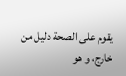يقوم على الصحة دليل من خارج، و هو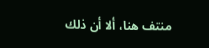منتف هنا، ألا أن ذلك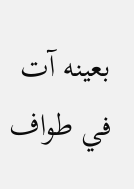بعينه آت في طواف